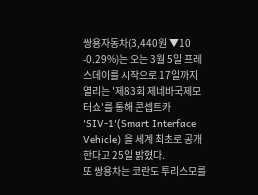쌍용자동차(3,440원 ▼10 -0.29%)는 오는 3월 5일 프레스데이를 시작으로 17일까지 열리는 '제83회 제네바국제모터쇼'를 통해 콘셉트카 'SIV-1'(Smart Interface Vehicle) 을 세계 최초로 공개한다고 25일 밝혔다.
또 쌍용차는 코란도 투리스모를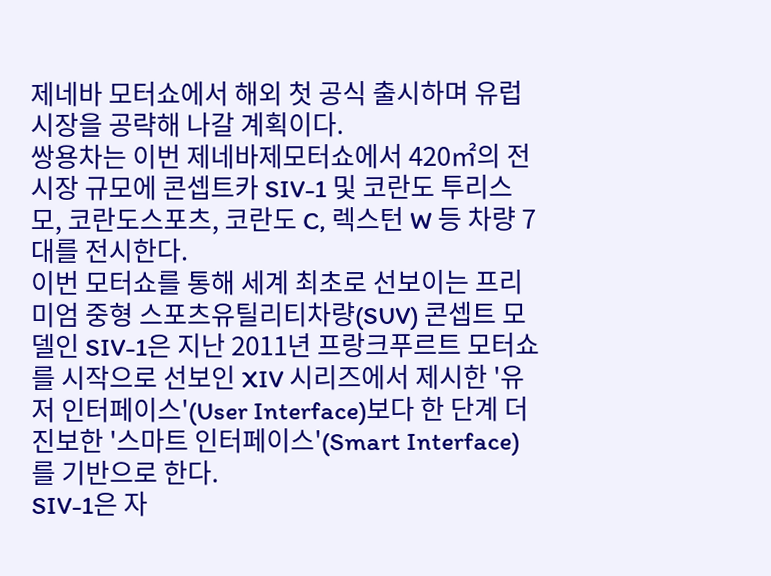제네바 모터쇼에서 해외 첫 공식 출시하며 유럽 시장을 공략해 나갈 계획이다.
쌍용차는 이번 제네바제모터쇼에서 420㎡의 전시장 규모에 콘셉트카 SIV-1 및 코란도 투리스모, 코란도스포츠, 코란도 C, 렉스턴 W 등 차량 7대를 전시한다.
이번 모터쇼를 통해 세계 최초로 선보이는 프리미엄 중형 스포츠유틸리티차량(SUV) 콘셉트 모델인 SIV-1은 지난 2011년 프랑크푸르트 모터쇼를 시작으로 선보인 XIV 시리즈에서 제시한 '유저 인터페이스'(User Interface)보다 한 단계 더 진보한 '스마트 인터페이스'(Smart Interface)를 기반으로 한다.
SIV-1은 자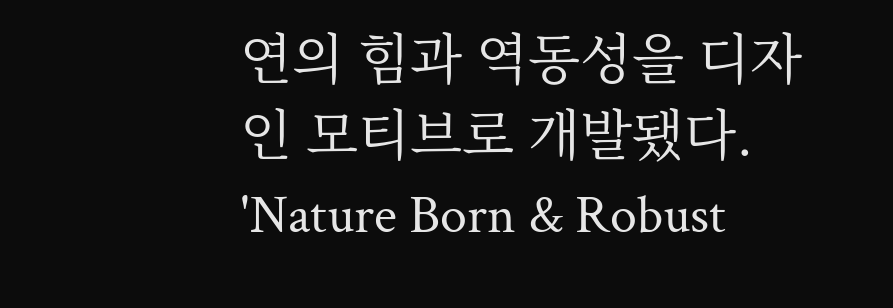연의 힘과 역동성을 디자인 모티브로 개발됐다. 'Nature Born & Robust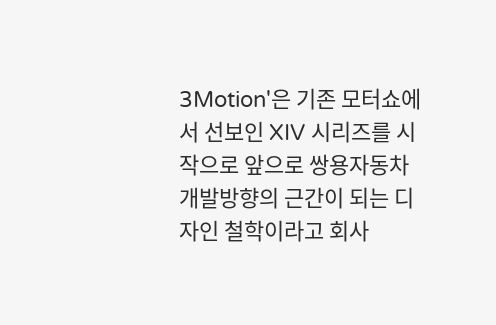3Motion'은 기존 모터쇼에서 선보인 XIV 시리즈를 시작으로 앞으로 쌍용자동차 개발방향의 근간이 되는 디자인 철학이라고 회사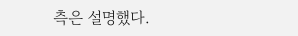측은 설명했다.